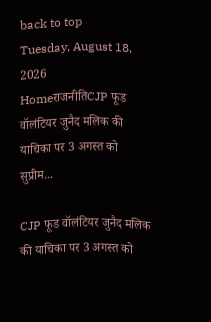back to top
Tuesday, August 18, 2026
HomeराजनीतिCJP फूड वॉलंटियर जुनैद मलिक की याचिका पर 3 अगस्त को सुप्रीम...

CJP फूड वॉलंटियर जुनैद मलिक की याचिका पर 3 अगस्त को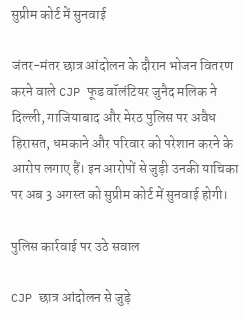सुप्रीम कोर्ट में सुनवाई

जंतर-मंतर छात्र आंदोलन के दौरान भोजन वितरण करने वाले CJP फूड वॉलंटियर जुनैद मलिक ने दिल्ली, गाजियाबाद और मेरठ पुलिस पर अवैध हिरासत, धमकाने और परिवार को परेशान करने के आरोप लगाए हैं। इन आरोपों से जुड़ी उनकी याचिका पर अब 3 अगस्त को सुप्रीम कोर्ट में सुनवाई होगी।

पुलिस कार्रवाई पर उठे सवाल

CJP छात्र आंदोलन से जुड़े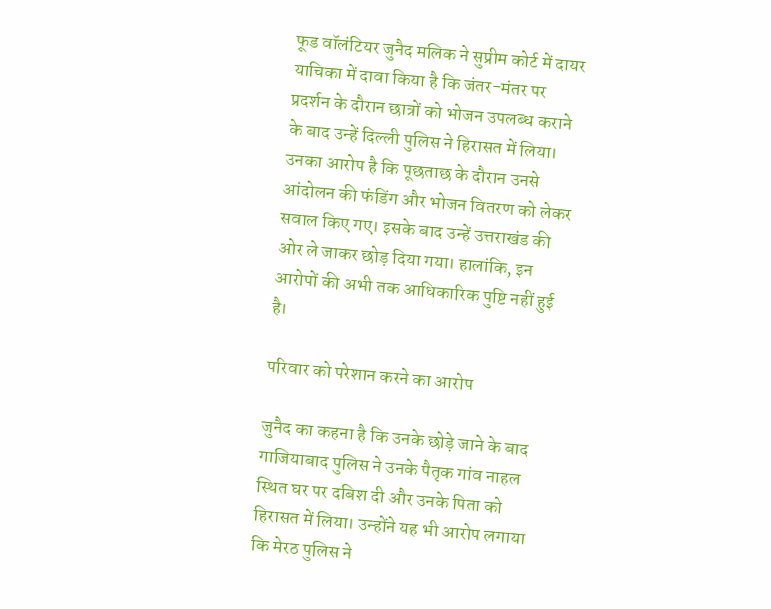फूड वॉलंटियर जुनैद मलिक ने सुप्रीम कोर्ट में दायर याचिका में दावा किया है कि जंतर-मंतर पर प्रदर्शन के दौरान छात्रों को भोजन उपलब्ध कराने के बाद उन्हें दिल्ली पुलिस ने हिरासत में लिया। उनका आरोप है कि पूछताछ के दौरान उनसे आंदोलन की फंडिंग और भोजन वितरण को लेकर सवाल किए गए। इसके बाद उन्हें उत्तराखंड की ओर ले जाकर छोड़ दिया गया। हालांकि, इन आरोपों की अभी तक आधिकारिक पुष्टि नहीं हुई है।

परिवार को परेशान करने का आरोप

जुनैद का कहना है कि उनके छोड़े जाने के बाद गाजियाबाद पुलिस ने उनके पैतृक गांव नाहल स्थित घर पर दबिश दी और उनके पिता को हिरासत में लिया। उन्होंने यह भी आरोप लगाया कि मेरठ पुलिस ने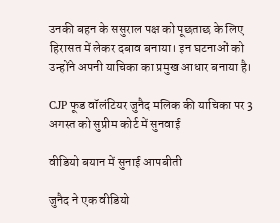उनकी बहन के ससुराल पक्ष को पूछताछ के लिए हिरासत में लेकर दबाव बनाया। इन घटनाओं को उन्होंने अपनी याचिका का प्रमुख आधार बनाया है।

CJP फूड वॉलंटियर जुनैद मलिक की याचिका पर 3 अगस्त को सुप्रीम कोर्ट में सुनवाई

वीडियो बयान में सुनाई आपबीती

जुनैद ने एक वीडियो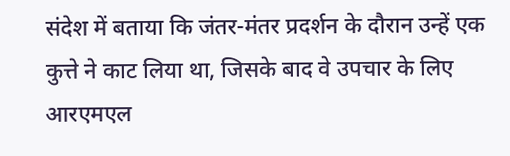संदेश में बताया कि जंतर-मंतर प्रदर्शन के दौरान उन्हें एक कुत्ते ने काट लिया था, जिसके बाद वे उपचार के लिए आरएमएल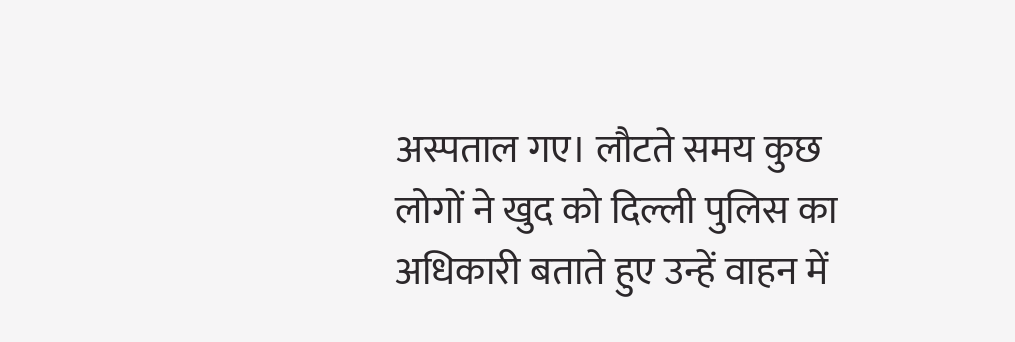अस्पताल गए। लौटते समय कुछ लोगों ने खुद को दिल्ली पुलिस का अधिकारी बताते हुए उन्हें वाहन में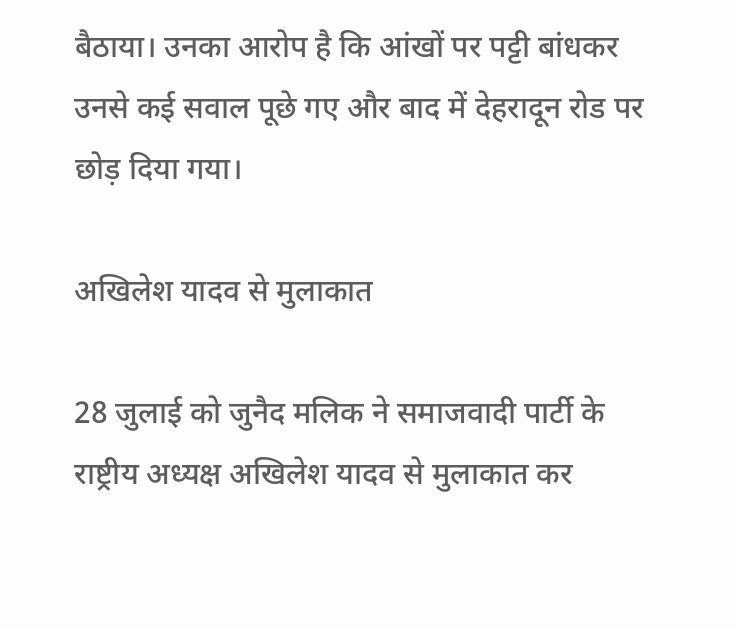बैठाया। उनका आरोप है कि आंखों पर पट्टी बांधकर उनसे कई सवाल पूछे गए और बाद में देहरादून रोड पर छोड़ दिया गया।

अखिलेश यादव से मुलाकात

28 जुलाई को जुनैद मलिक ने समाजवादी पार्टी के राष्ट्रीय अध्यक्ष अखिलेश यादव से मुलाकात कर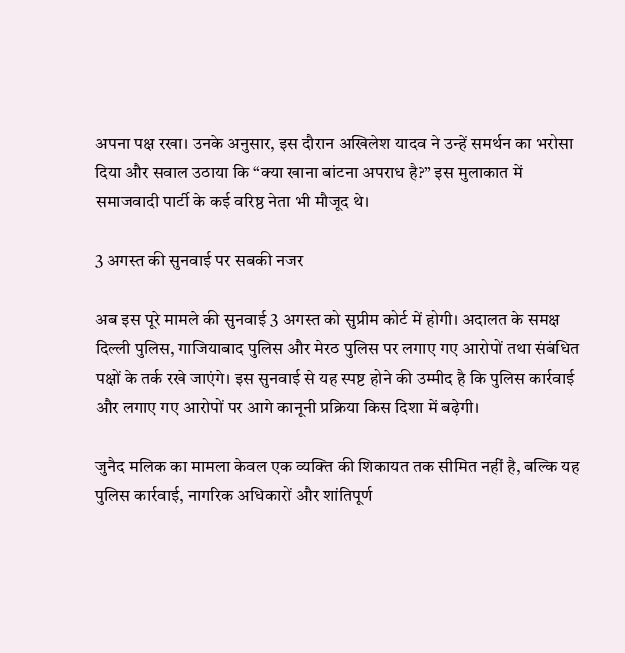अपना पक्ष रखा। उनके अनुसार, इस दौरान अखिलेश यादव ने उन्हें समर्थन का भरोसा दिया और सवाल उठाया कि “क्या खाना बांटना अपराध है?” इस मुलाकात में समाजवादी पार्टी के कई वरिष्ठ नेता भी मौजूद थे।

3 अगस्त की सुनवाई पर सबकी नजर

अब इस पूरे मामले की सुनवाई 3 अगस्त को सुप्रीम कोर्ट में होगी। अदालत के समक्ष दिल्ली पुलिस, गाजियाबाद पुलिस और मेरठ पुलिस पर लगाए गए आरोपों तथा संबंधित पक्षों के तर्क रखे जाएंगे। इस सुनवाई से यह स्पष्ट होने की उम्मीद है कि पुलिस कार्रवाई और लगाए गए आरोपों पर आगे कानूनी प्रक्रिया किस दिशा में बढ़ेगी।

जुनैद मलिक का मामला केवल एक व्यक्ति की शिकायत तक सीमित नहीं है, बल्कि यह पुलिस कार्रवाई, नागरिक अधिकारों और शांतिपूर्ण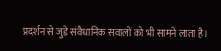प्रदर्शन से जुड़े संवैधानिक सवालों को भी सामने लाता है।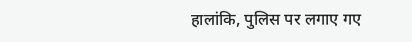हालांकि, पुलिस पर लगाए गए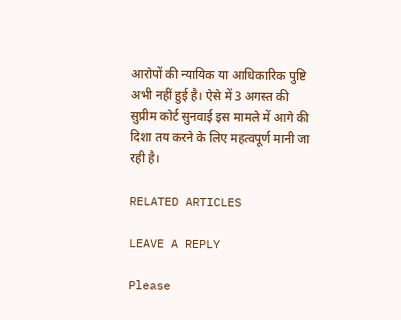आरोपों की न्यायिक या आधिकारिक पुष्टि अभी नहीं हुई है। ऐसे में 3 अगस्त की सुप्रीम कोर्ट सुनवाई इस मामले में आगे की दिशा तय करने के लिए महत्वपूर्ण मानी जा रही है।

RELATED ARTICLES

LEAVE A REPLY

Please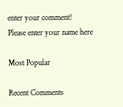enter your comment!
Please enter your name here

Most Popular

Recent Comments